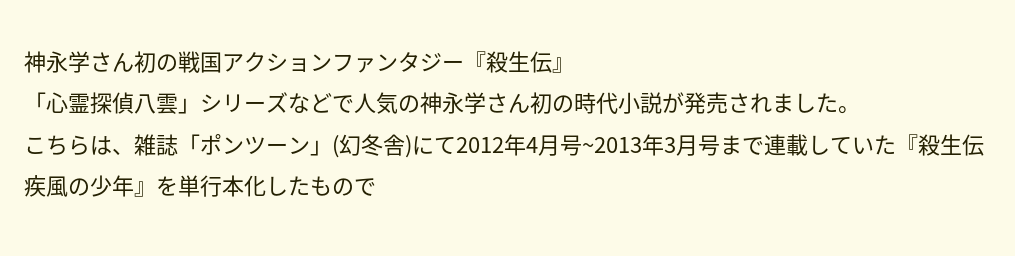神永学さん初の戦国アクションファンタジー『殺生伝』
「心霊探偵八雲」シリーズなどで人気の神永学さん初の時代小説が発売されました。
こちらは、雑誌「ポンツーン」(幻冬舎)にて2012年4月号~2013年3月号まで連載していた『殺生伝 疾風の少年』を単行本化したもので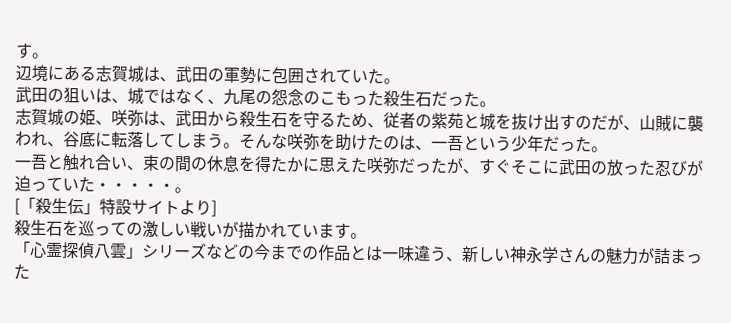す。
辺境にある志賀城は、武田の軍勢に包囲されていた。
武田の狙いは、城ではなく、九尾の怨念のこもった殺生石だった。
志賀城の姫、咲弥は、武田から殺生石を守るため、従者の紫苑と城を抜け出すのだが、山賊に襲われ、谷底に転落してしまう。そんな咲弥を助けたのは、一吾という少年だった。
一吾と触れ合い、束の間の休息を得たかに思えた咲弥だったが、すぐそこに武田の放った忍びが迫っていた・・・・・。
[「殺生伝」特設サイトより]
殺生石を巡っての激しい戦いが描かれています。
「心霊探偵八雲」シリーズなどの今までの作品とは一味違う、新しい神永学さんの魅力が詰まった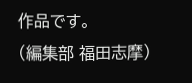作品です。
(編集部 福田志摩)